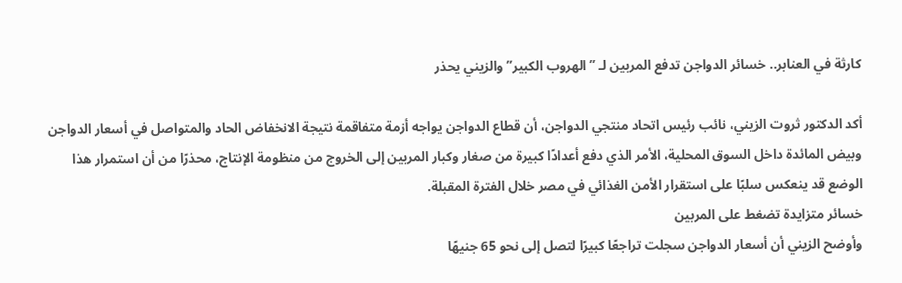كارثة في العنابر.. خسائر الدواجن تدفع المربين لـ ”الهروب الكبير” والزيني يحذر

أكد الدكتور ثروت الزيني، نائب رئيس اتحاد منتجي الدواجن، أن قطاع الدواجن يواجه أزمة متفاقمة نتيجة الانخفاض الحاد والمتواصل في أسعار الدواجن وبيض المائدة داخل السوق المحلية، الأمر الذي دفع أعدادًا كبيرة من صغار وكبار المربين إلى الخروج من منظومة الإنتاج، محذرًا من أن استمرار هذا الوضع قد ينعكس سلبًا على استقرار الأمن الغذائي في مصر خلال الفترة المقبلة.
خسائر متزايدة تضغط على المربين
وأوضح الزيني أن أسعار الدواجن سجلت تراجعًا كبيرًا لتصل إلى نحو 65 جنيهًا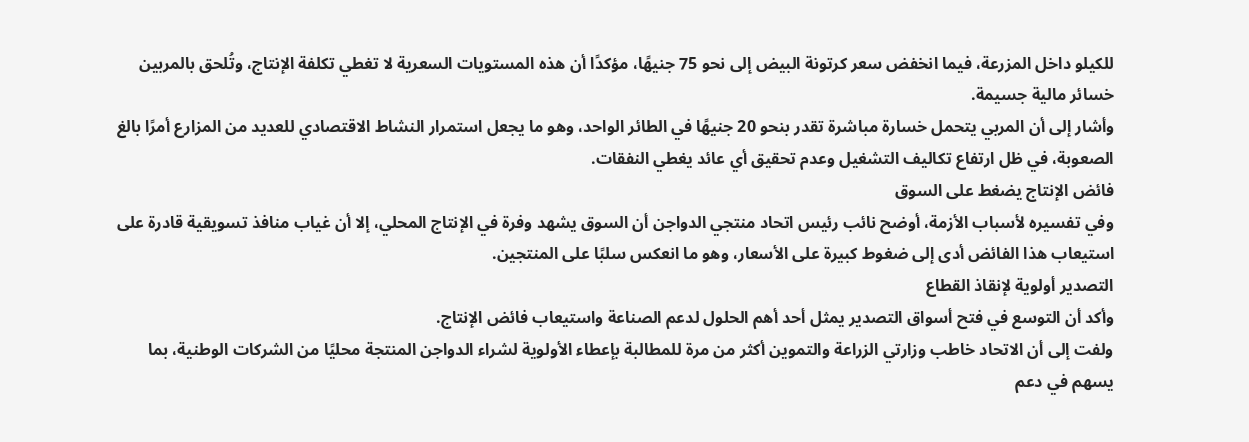للكيلو داخل المزرعة، فيما انخفض سعر كرتونة البيض إلى نحو 75 جنيهًا، مؤكدًا أن هذه المستويات السعرية لا تغطي تكلفة الإنتاج، وتُلحق بالمربين خسائر مالية جسيمة.
وأشار إلى أن المربي يتحمل خسارة مباشرة تقدر بنحو 20 جنيهًا في الطائر الواحد، وهو ما يجعل استمرار النشاط الاقتصادي للعديد من المزارع أمرًا بالغ الصعوبة، في ظل ارتفاع تكاليف التشغيل وعدم تحقيق أي عائد يغطي النفقات.
فائض الإنتاج يضغط على السوق
وفي تفسيره لأسباب الأزمة، أوضح نائب رئيس اتحاد منتجي الدواجن أن السوق يشهد وفرة في الإنتاج المحلي، إلا أن غياب منافذ تسويقية قادرة على استيعاب هذا الفائض أدى إلى ضغوط كبيرة على الأسعار، وهو ما انعكس سلبًا على المنتجين.
التصدير أولوية لإنقاذ القطاع
وأكد أن التوسع في فتح أسواق التصدير يمثل أحد أهم الحلول لدعم الصناعة واستيعاب فائض الإنتاج.
ولفت إلى أن الاتحاد خاطب وزارتي الزراعة والتموين أكثر من مرة للمطالبة بإعطاء الأولوية لشراء الدواجن المنتجة محليًا من الشركات الوطنية، بما يسهم في دعم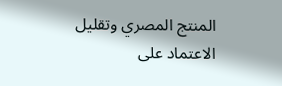المنتج المصري وتقليل الاعتماد على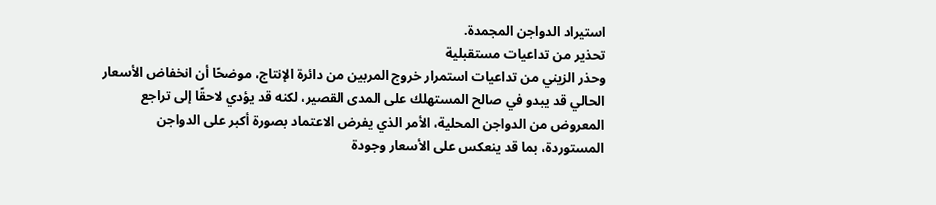استيراد الدواجن المجمدة.
تحذير من تداعيات مستقبلية
وحذر الزيني من تداعيات استمرار خروج المربين من دائرة الإنتاج، موضحًا أن انخفاض الأسعار الحالي قد يبدو في صالح المستهلك على المدى القصير، لكنه قد يؤدي لاحقًا إلى تراجع المعروض من الدواجن المحلية، الأمر الذي يفرض الاعتماد بصورة أكبر على الدواجن المستوردة، بما قد ينعكس على الأسعار وجودة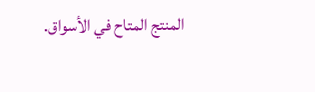المنتج المتاح في الأسواق.